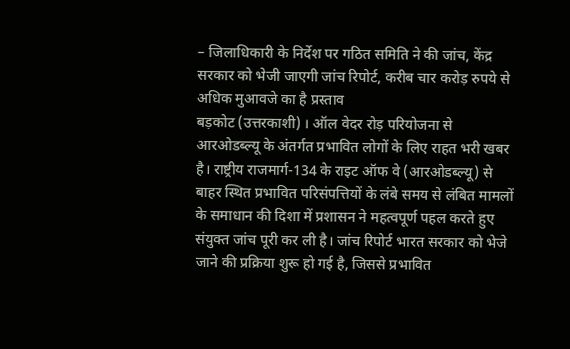– जिलाधिकारी के निर्देश पर गठित समिति ने की जांच, केंद्र सरकार को भेजी जाएगी जांच रिपोर्ट, करीब चार करोड़ रुपये से अधिक मुआवजे का है प्रस्ताव
बड़कोट (उत्तरकाशी) । ऑल वेदर रोड़ परियोजना से आरओडब्ल्यू के अंतर्गत प्रभावित लोगों के लिए राहत भरी खबर है। राष्ट्रीय राजमार्ग-134 के राइट ऑफ वे (आरओडब्ल्यू) से बाहर स्थित प्रभावित परिसंपत्तियों के लंबे समय से लंबित मामलों के समाधान की दिशा में प्रशासन ने महत्वपूर्ण पहल करते हुए संयुक्त जांच पूरी कर ली है। जांच रिपोर्ट भारत सरकार को भेजे जाने की प्रक्रिया शुरू हो गई है, जिससे प्रभावित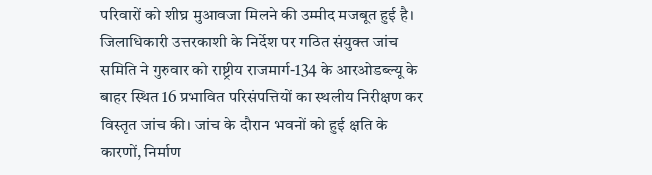परिवारों को शीघ्र मुआवजा मिलने की उम्मीद मजबूत हुई है।
जिलाधिकारी उत्तरकाशी के निर्देश पर गठित संयुक्त जांच समिति ने गुरुवार को राष्ट्रीय राजमार्ग-134 के आरओडब्ल्यू के बाहर स्थित 16 प्रभावित परिसंपत्तियों का स्थलीय निरीक्षण कर विस्तृत जांच की। जांच के दौरान भवनों को हुई क्षति के कारणों, निर्माण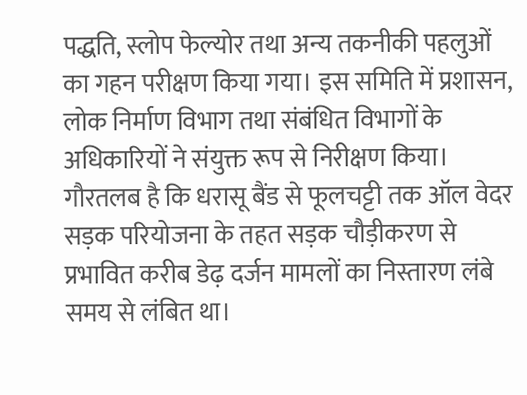पद्धति, स्लोप फेल्योर तथा अन्य तकनीकी पहलुओं का गहन परीक्षण किया गया। इस समिति में प्रशासन, लोक निर्माण विभाग तथा संबंधित विभागों के अधिकारियों ने संयुक्त रूप से निरीक्षण किया।
गौरतलब है कि धरासू बैंड से फूलचट्टी तक ऑल वेदर सड़क परियोजना के तहत सड़क चौड़ीकरण से प्रभावित करीब डेढ़ दर्जन मामलों का निस्तारण लंबे समय से लंबित था।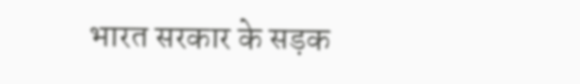भारत सरकार के सड़क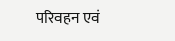परिवहन एवं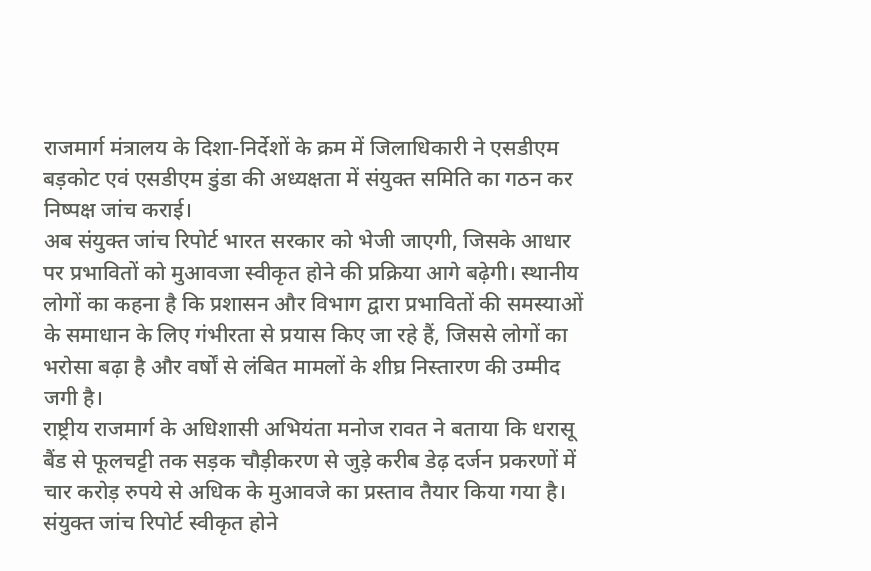राजमार्ग मंत्रालय के दिशा-निर्देशों के क्रम में जिलाधिकारी ने एसडीएम बड़कोट एवं एसडीएम डुंडा की अध्यक्षता में संयुक्त समिति का गठन कर निष्पक्ष जांच कराई।
अब संयुक्त जांच रिपोर्ट भारत सरकार को भेजी जाएगी, जिसके आधार पर प्रभावितों को मुआवजा स्वीकृत होने की प्रक्रिया आगे बढ़ेगी। स्थानीय लोगों का कहना है कि प्रशासन और विभाग द्वारा प्रभावितों की समस्याओं के समाधान के लिए गंभीरता से प्रयास किए जा रहे हैं, जिससे लोगों का भरोसा बढ़ा है और वर्षों से लंबित मामलों के शीघ्र निस्तारण की उम्मीद जगी है।
राष्ट्रीय राजमार्ग के अधिशासी अभियंता मनोज रावत ने बताया कि धरासू बैंड से फूलचट्टी तक सड़क चौड़ीकरण से जुड़े करीब डेढ़ दर्जन प्रकरणों में चार करोड़ रुपये से अधिक के मुआवजे का प्रस्ताव तैयार किया गया है। संयुक्त जांच रिपोर्ट स्वीकृत होने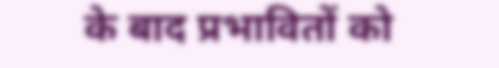के बाद प्रभावितों को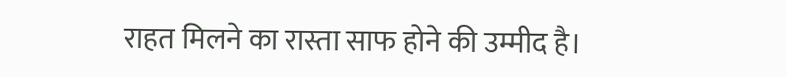राहत मिलने का रास्ता साफ होने की उम्मीद है।